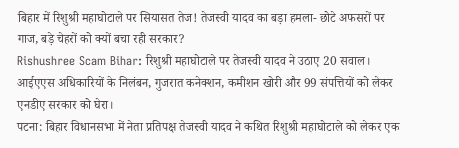बिहार में रिशुश्री महाघोटाले पर सियासत तेज! तेजस्वी यादव का बड़ा हमला- छोटे अफसरों पर गाज, बड़े चेहरों को क्यों बचा रही सरकार?
Rishushree Scam Bihar: रिशुश्री महाघोटाले पर तेजस्वी यादव ने उठाए 20 सवाल। आईएएस अधिकारियों के निलंबन, गुजरात कनेक्शन, कमीशन खोरी और 99 संपत्तियों को लेकर एनडीए सरकार को घेरा।
पटना: बिहार विधानसभा में नेता प्रतिपक्ष तेजस्वी यादव ने कथित रिशुश्री महाघोटाले को लेकर एक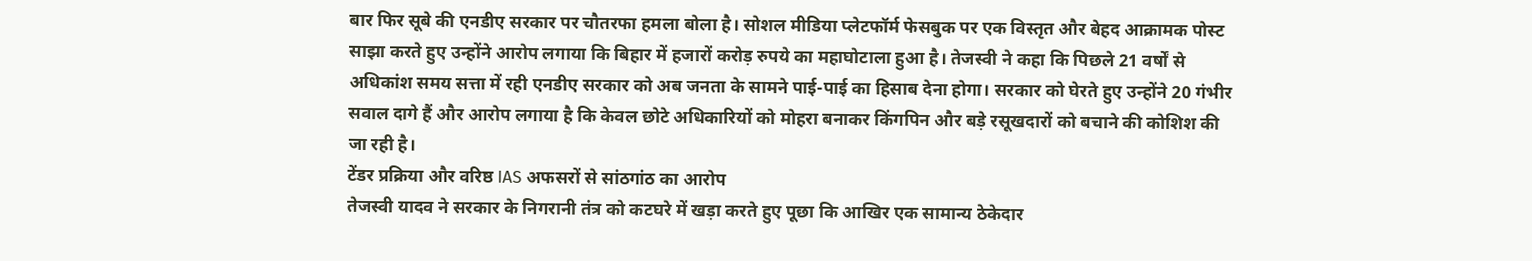बार फिर सूबे की एनडीए सरकार पर चौतरफा हमला बोला है। सोशल मीडिया प्लेटफॉर्म फेसबुक पर एक विस्तृत और बेहद आक्रामक पोस्ट साझा करते हुए उन्होंने आरोप लगाया कि बिहार में हजारों करोड़ रुपये का महाघोटाला हुआ है। तेजस्वी ने कहा कि पिछले 21 वर्षों से अधिकांश समय सत्ता में रही एनडीए सरकार को अब जनता के सामने पाई-पाई का हिसाब देना होगा। सरकार को घेरते हुए उन्होंने 20 गंभीर सवाल दागे हैं और आरोप लगाया है कि केवल छोटे अधिकारियों को मोहरा बनाकर किंगपिन और बड़े रसूखदारों को बचाने की कोशिश की जा रही है।
टेंडर प्रक्रिया और वरिष्ठ IAS अफसरों से सांठगांठ का आरोप
तेजस्वी यादव ने सरकार के निगरानी तंत्र को कटघरे में खड़ा करते हुए पूछा कि आखिर एक सामान्य ठेकेदार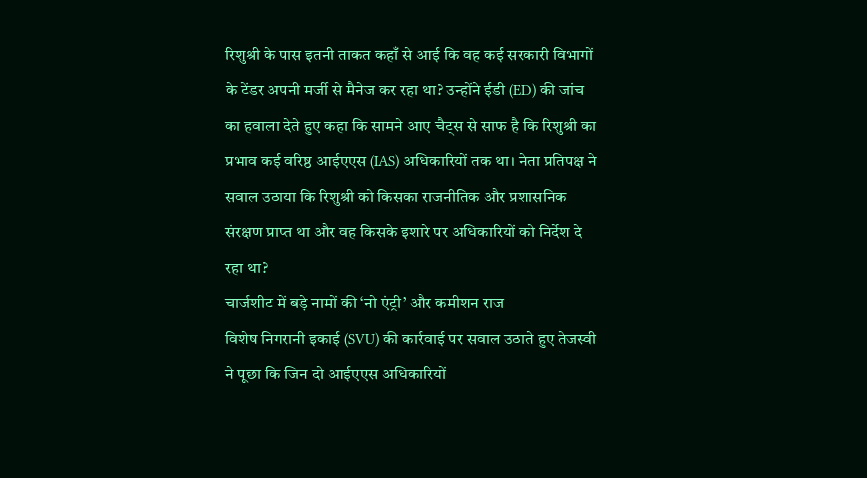रिशुश्री के पास इतनी ताकत कहाँ से आई कि वह कई सरकारी विभागों के टेंडर अपनी मर्जी से मैनेज कर रहा था? उन्होंने ईडी (ED) की जांच का हवाला देते हुए कहा कि सामने आए चैट्स से साफ है कि रिशुश्री का प्रभाव कई वरिष्ठ आईएएस (IAS) अधिकारियों तक था। नेता प्रतिपक्ष ने सवाल उठाया कि रिशुश्री को किसका राजनीतिक और प्रशासनिक संरक्षण प्राप्त था और वह किसके इशारे पर अधिकारियों को निर्देश दे रहा था?
चार्जशीट में बड़े नामों की ‘नो एंट्री’ और कमीशन राज
विशेष निगरानी इकाई (SVU) की कार्रवाई पर सवाल उठाते हुए तेजस्वी ने पूछा कि जिन दो आईएएस अधिकारियों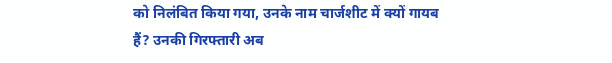को निलंबित किया गया, उनके नाम चार्जशीट में क्यों गायब हैं? उनकी गिरफ्तारी अब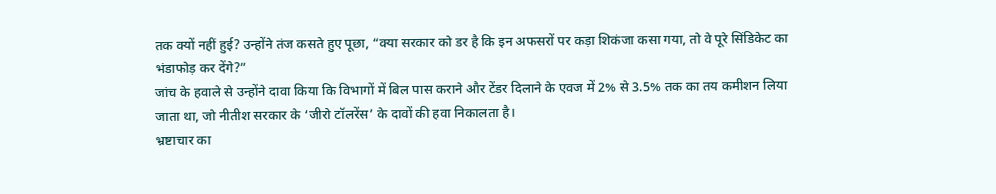तक क्यों नहीं हुई? उन्होंने तंज कसते हुए पूछा, “क्या सरकार को डर है कि इन अफसरों पर कड़ा शिकंजा कसा गया, तो वे पूरे सिंडिकेट का भंडाफोड़ कर देंगे?”
जांच के हवाले से उन्होंने दावा किया कि विभागों में बिल पास कराने और टेंडर दिलाने के एवज में 2% से 3.5% तक का तय कमीशन लिया जाता था, जो नीतीश सरकार के ‘जीरो टॉलरेंस’ के दावों की हवा निकालता है।
भ्रष्टाचार का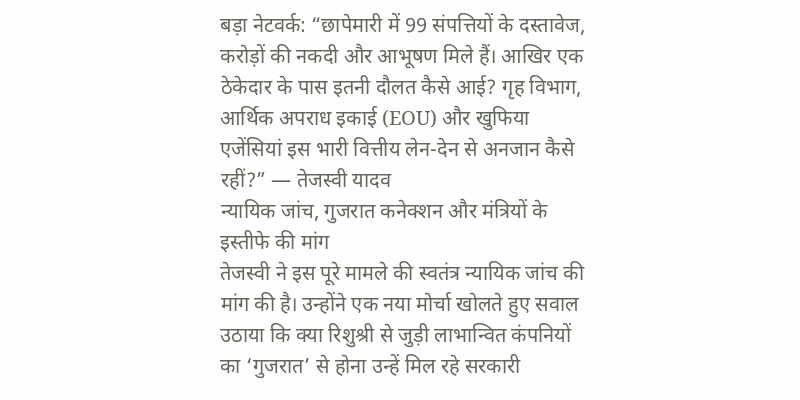बड़ा नेटवर्क: “छापेमारी में 99 संपत्तियों के दस्तावेज, करोड़ों की नकदी और आभूषण मिले हैं। आखिर एक ठेकेदार के पास इतनी दौलत कैसे आई? गृह विभाग, आर्थिक अपराध इकाई (EOU) और खुफिया एजेंसियां इस भारी वित्तीय लेन-देन से अनजान कैसे रहीं?” — तेजस्वी यादव
न्यायिक जांच, गुजरात कनेक्शन और मंत्रियों के इस्तीफे की मांग
तेजस्वी ने इस पूरे मामले की स्वतंत्र न्यायिक जांच की मांग की है। उन्होंने एक नया मोर्चा खोलते हुए सवाल उठाया कि क्या रिशुश्री से जुड़ी लाभान्वित कंपनियों का ‘गुजरात’ से होना उन्हें मिल रहे सरकारी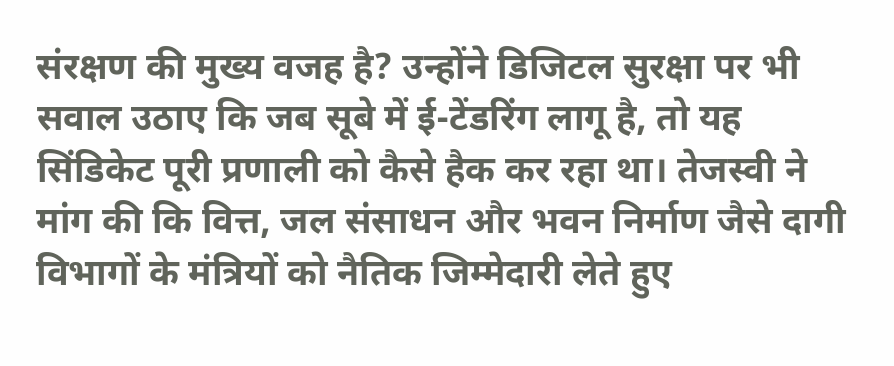संरक्षण की मुख्य वजह है? उन्होंने डिजिटल सुरक्षा पर भी सवाल उठाए कि जब सूबे में ई-टेंडरिंग लागू है, तो यह सिंडिकेट पूरी प्रणाली को कैसे हैक कर रहा था। तेजस्वी ने मांग की कि वित्त, जल संसाधन और भवन निर्माण जैसे दागी विभागों के मंत्रियों को नैतिक जिम्मेदारी लेते हुए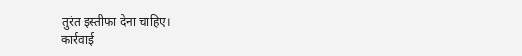तुरंत इस्तीफा देना चाहिए।
कार्रवाई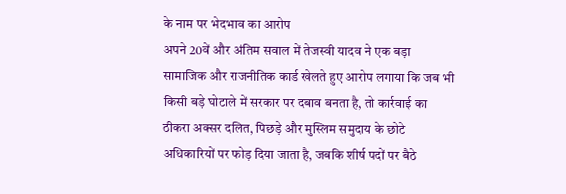के नाम पर भेदभाव का आरोप
अपने 20वें और अंतिम सवाल में तेजस्वी यादव ने एक बड़ा सामाजिक और राजनीतिक कार्ड खेलते हुए आरोप लगाया कि जब भी किसी बड़े घोटाले में सरकार पर दबाव बनता है, तो कार्रवाई का ठीकरा अक्सर दलित, पिछड़े और मुस्लिम समुदाय के छोटे अधिकारियों पर फोड़ दिया जाता है, जबकि शीर्ष पदों पर बैठे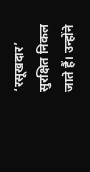‘रसूखदार’ सुरक्षित निकल जाते हैं। उन्होंने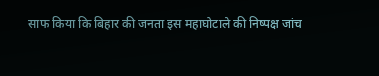साफ किया कि बिहार की जनता इस महाघोटाले की निष्पक्ष जांच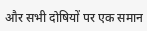और सभी दोषियों पर एक समान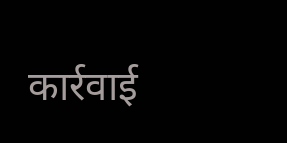कार्रवाई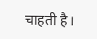चाहती है।